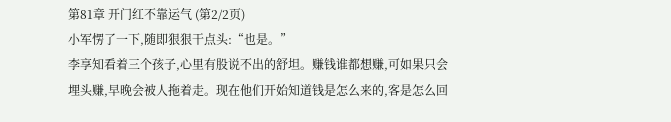第81章 开门红不靠运气 (第2/2页)
小军愣了一下,随即狠狠干点头:“也是。”
李享知看着三个孩子,心里有股说不出的舒坦。赚钱谁都想赚,可如果只会埋头赚,早晚会被人拖着走。现在他们开始知道钱是怎么来的,客是怎么回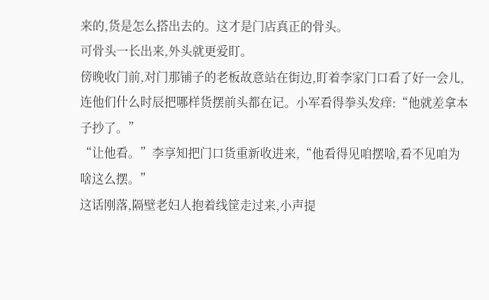来的,货是怎么搭出去的。这才是门店真正的骨头。
可骨头一长出来,外头就更爱盯。
傍晚收门前,对门那铺子的老板故意站在街边,盯着李家门口看了好一会儿,连他们什么时辰把哪样货摆前头都在记。小军看得拳头发痒:“他就差拿本子抄了。”
“让他看。”李享知把门口货重新收进来,“他看得见咱摆啥,看不见咱为啥这么摆。”
这话刚落,隔壁老妇人抱着线筐走过来,小声提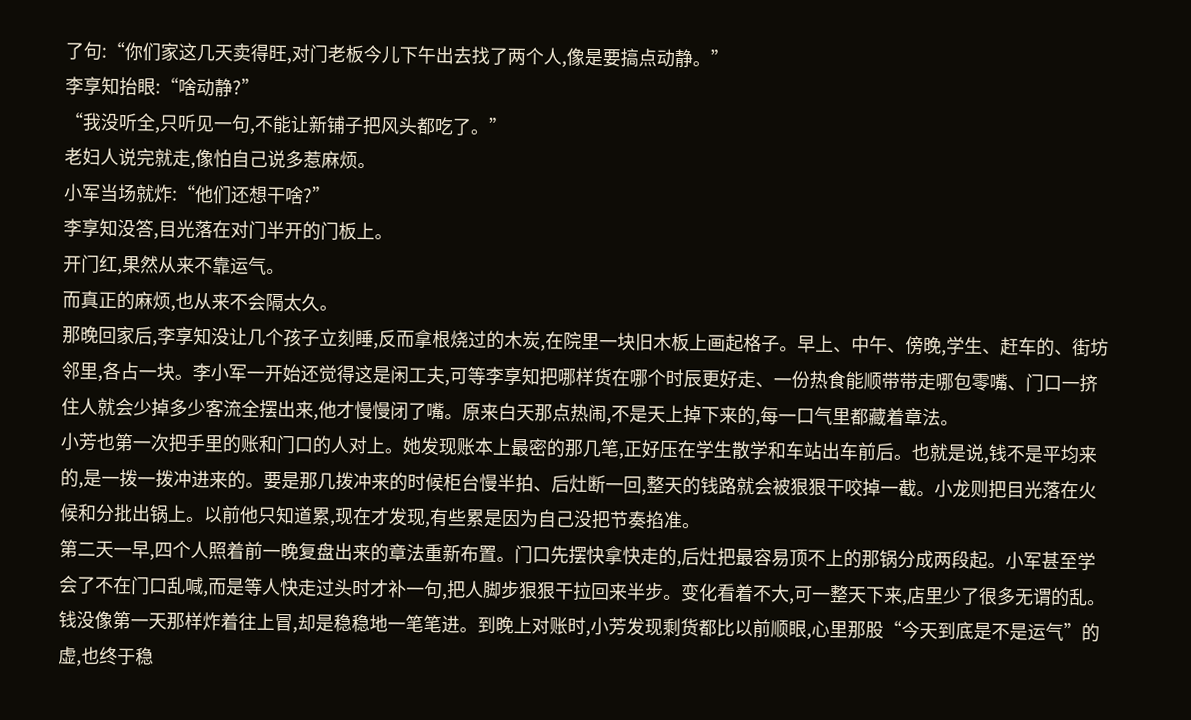了句:“你们家这几天卖得旺,对门老板今儿下午出去找了两个人,像是要搞点动静。”
李享知抬眼:“啥动静?”
“我没听全,只听见一句,不能让新铺子把风头都吃了。”
老妇人说完就走,像怕自己说多惹麻烦。
小军当场就炸:“他们还想干啥?”
李享知没答,目光落在对门半开的门板上。
开门红,果然从来不靠运气。
而真正的麻烦,也从来不会隔太久。
那晚回家后,李享知没让几个孩子立刻睡,反而拿根烧过的木炭,在院里一块旧木板上画起格子。早上、中午、傍晚,学生、赶车的、街坊邻里,各占一块。李小军一开始还觉得这是闲工夫,可等李享知把哪样货在哪个时辰更好走、一份热食能顺带带走哪包零嘴、门口一挤住人就会少掉多少客流全摆出来,他才慢慢闭了嘴。原来白天那点热闹,不是天上掉下来的,每一口气里都藏着章法。
小芳也第一次把手里的账和门口的人对上。她发现账本上最密的那几笔,正好压在学生散学和车站出车前后。也就是说,钱不是平均来的,是一拨一拨冲进来的。要是那几拨冲来的时候柜台慢半拍、后灶断一回,整天的钱路就会被狠狠干咬掉一截。小龙则把目光落在火候和分批出锅上。以前他只知道累,现在才发现,有些累是因为自己没把节奏掐准。
第二天一早,四个人照着前一晚复盘出来的章法重新布置。门口先摆快拿快走的,后灶把最容易顶不上的那锅分成两段起。小军甚至学会了不在门口乱喊,而是等人快走过头时才补一句,把人脚步狠狠干拉回来半步。变化看着不大,可一整天下来,店里少了很多无谓的乱。钱没像第一天那样炸着往上冒,却是稳稳地一笔笔进。到晚上对账时,小芳发现剩货都比以前顺眼,心里那股“今天到底是不是运气”的虚,也终于稳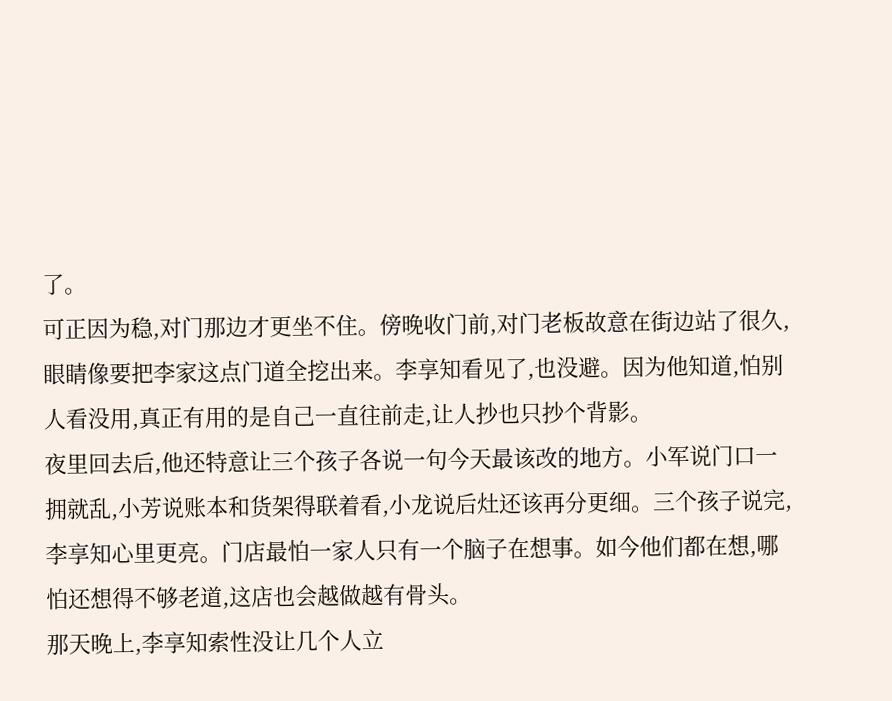了。
可正因为稳,对门那边才更坐不住。傍晚收门前,对门老板故意在街边站了很久,眼睛像要把李家这点门道全挖出来。李享知看见了,也没避。因为他知道,怕别人看没用,真正有用的是自己一直往前走,让人抄也只抄个背影。
夜里回去后,他还特意让三个孩子各说一句今天最该改的地方。小军说门口一拥就乱,小芳说账本和货架得联着看,小龙说后灶还该再分更细。三个孩子说完,李享知心里更亮。门店最怕一家人只有一个脑子在想事。如今他们都在想,哪怕还想得不够老道,这店也会越做越有骨头。
那天晚上,李享知索性没让几个人立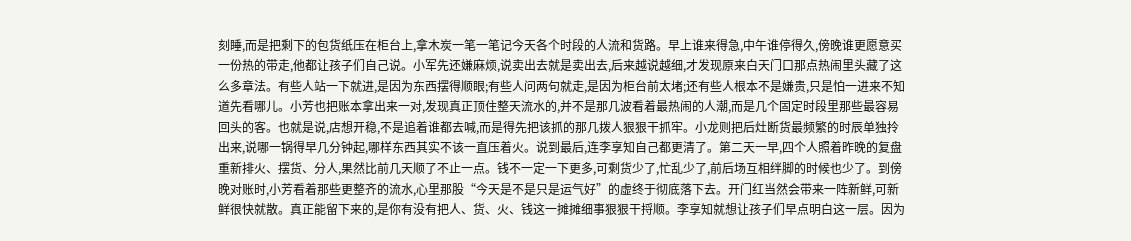刻睡,而是把剩下的包货纸压在柜台上,拿木炭一笔一笔记今天各个时段的人流和货路。早上谁来得急,中午谁停得久,傍晚谁更愿意买一份热的带走,他都让孩子们自己说。小军先还嫌麻烦,说卖出去就是卖出去,后来越说越细,才发现原来白天门口那点热闹里头藏了这么多章法。有些人站一下就进,是因为东西摆得顺眼;有些人问两句就走,是因为柜台前太堵;还有些人根本不是嫌贵,只是怕一进来不知道先看哪儿。小芳也把账本拿出来一对,发现真正顶住整天流水的,并不是那几波看着最热闹的人潮,而是几个固定时段里那些最容易回头的客。也就是说,店想开稳,不是追着谁都去喊,而是得先把该抓的那几拨人狠狠干抓牢。小龙则把后灶断货最频繁的时辰单独拎出来,说哪一锅得早几分钟起,哪样东西其实不该一直压着火。说到最后,连李享知自己都更清了。第二天一早,四个人照着昨晚的复盘重新排火、摆货、分人,果然比前几天顺了不止一点。钱不一定一下更多,可剩货少了,忙乱少了,前后场互相绊脚的时候也少了。到傍晚对账时,小芳看着那些更整齐的流水,心里那股“今天是不是只是运气好”的虚终于彻底落下去。开门红当然会带来一阵新鲜,可新鲜很快就散。真正能留下来的,是你有没有把人、货、火、钱这一摊摊细事狠狠干捋顺。李享知就想让孩子们早点明白这一层。因为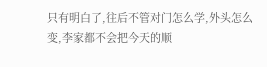只有明白了,往后不管对门怎么学,外头怎么变,李家都不会把今天的顺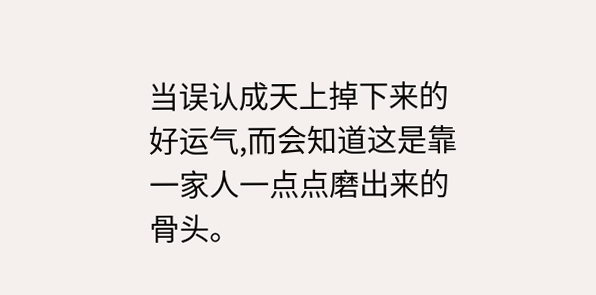当误认成天上掉下来的好运气,而会知道这是靠一家人一点点磨出来的骨头。